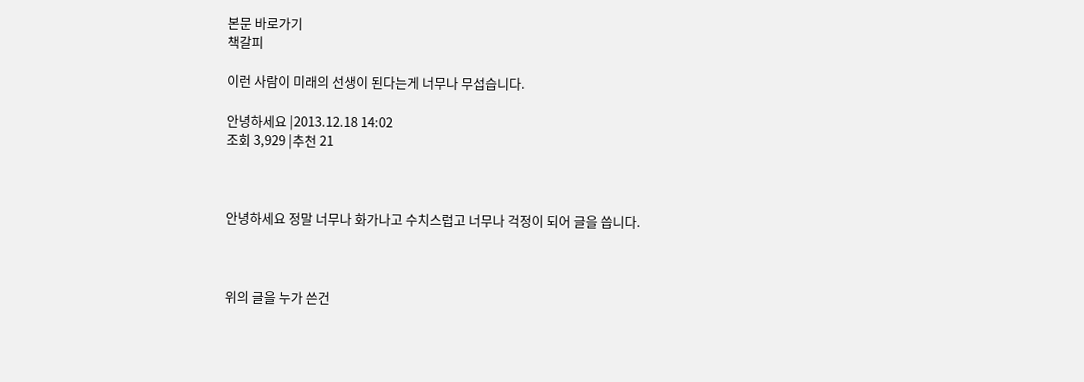본문 바로가기
책갈피

이런 사람이 미래의 선생이 된다는게 너무나 무섭습니다.

안녕하세요 |2013.12.18 14:02
조회 3,929 |추천 21



안녕하세요 정말 너무나 화가나고 수치스럽고 너무나 걱정이 되어 글을 씁니다.



위의 글을 누가 쓴건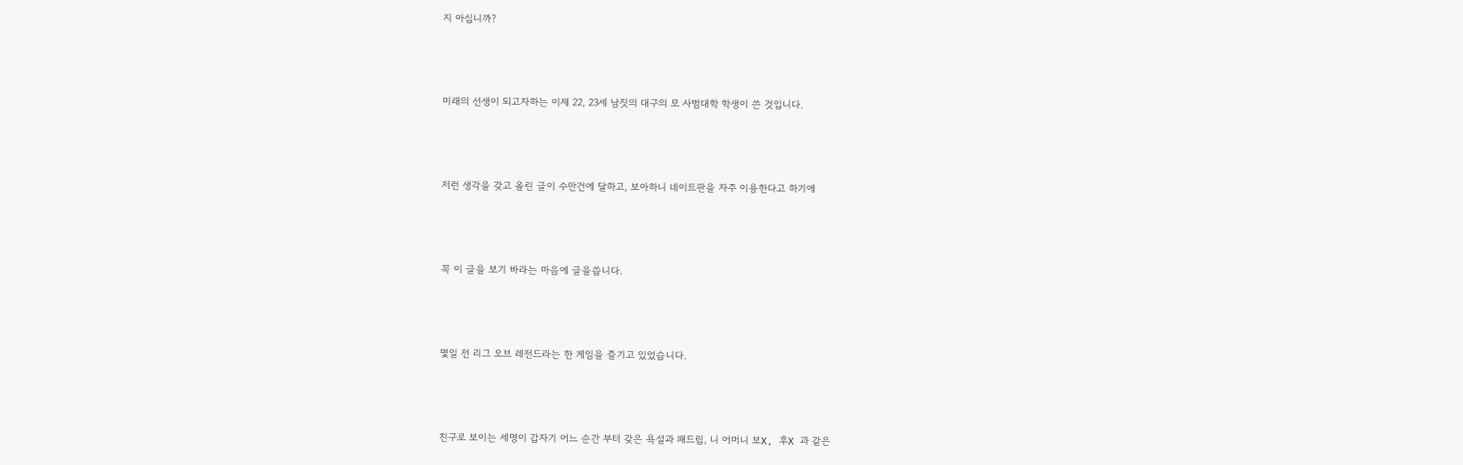지 아십니까?



미래의 선생이 되고자하는 이제 22, 23세 남짓의 대구의 모 사범대학 학생이 쓴 것입니다.



저런 생각을 갖고 올린 글이 수만건에 달하고, 보아하니 네이트판을 자주 이용한다고 하기에



꼭 이 글을 보기 바라는 마음에 글을씁니다.



몇일 전 리그 오브 레전드라는 한 게임을 즐기고 있었습니다.



친구로 보이는 세명이 갑자기 어느 순간 부터 갖은 욕설과 패드립, 니 어머니 보X, 후X 과 같은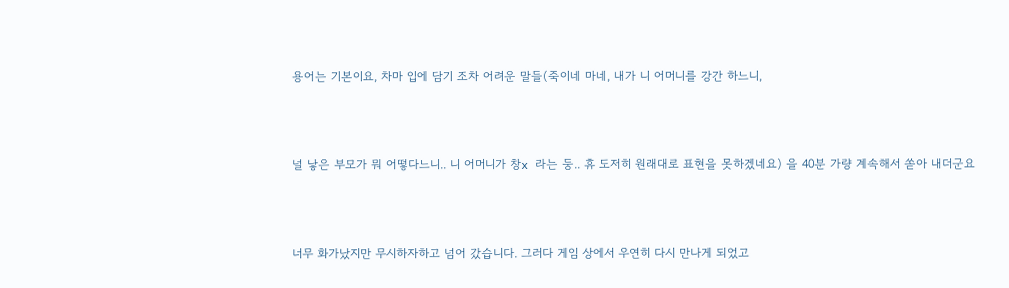용어는 기본이요, 차마 입에 담기 조차 어려운 말들(죽이네 마네, 내가 니 어머니를 강간 하느니,



널 낳은 부모가 뭐 어떻다느니.. 니 어머니가 창x 라는 둥.. 휴 도저히 원래대로 표현을 못하겠네요) 을 40분 가량 계속해서 쏟아 내더군요



너무 화가났지만 무시하자하고 넘어 갔습니다. 그러다 게임 상에서 우연히 다시 만나게 되었고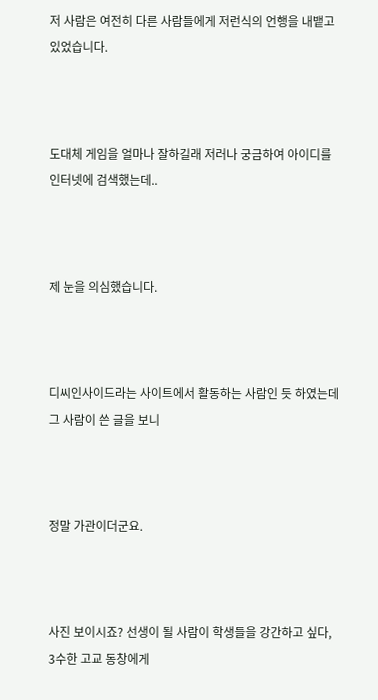저 사람은 여전히 다른 사람들에게 저런식의 언행을 내뱉고 있었습니다.



도대체 게임을 얼마나 잘하길래 저러나 궁금하여 아이디를 인터넷에 검색했는데..



제 눈을 의심했습니다.



디씨인사이드라는 사이트에서 활동하는 사람인 듯 하였는데 그 사람이 쓴 글을 보니



정말 가관이더군요.



사진 보이시죠? 선생이 될 사람이 학생들을 강간하고 싶다, 3수한 고교 동창에게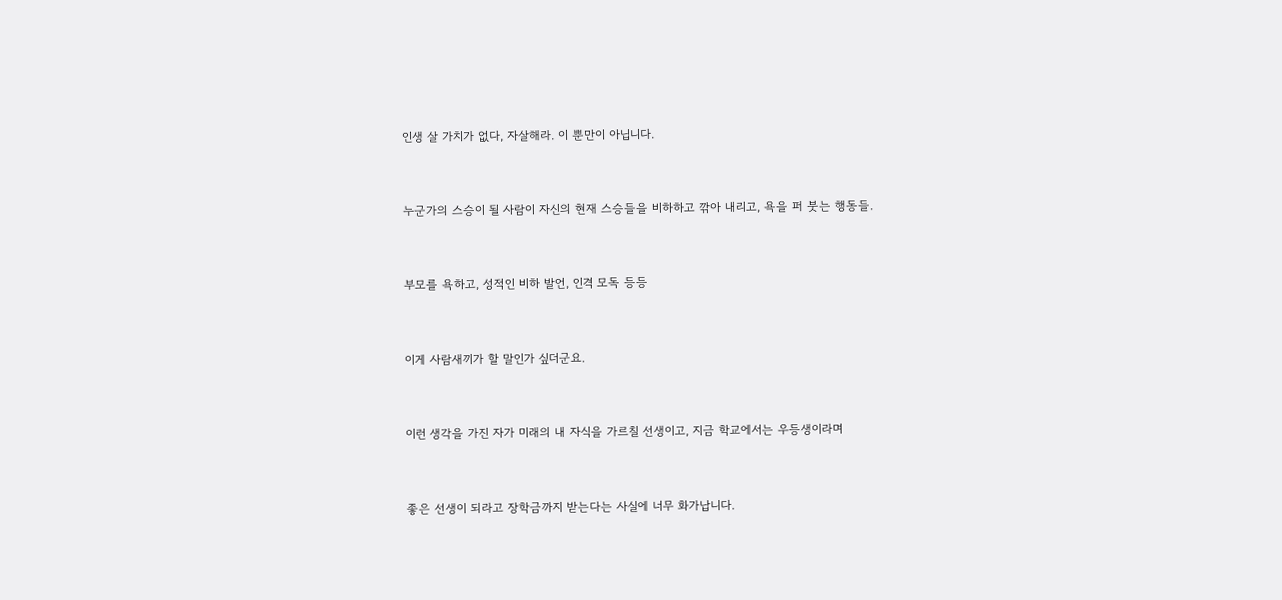인생 살 가치가 없다, 자살해라. 이 뿐만이 아닙니다.



누군가의 스승이 될 사람이 자신의 현재 스승들을 비하하고 깎아 내리고, 욕을 퍼 붓는 행동들.



부모를 욕하고, 성적인 비하 발언, 인격 모독 등등



이게 사람새끼가 할 말인가 싶더군요.



이런 생각을 가진 자가 미래의 내 자식을 가르칠 선생이고, 지금 학교에서는 우등생이라며



좋은 선생이 되라고 장학금까지 받는다는 사실에 너무 화가납니다.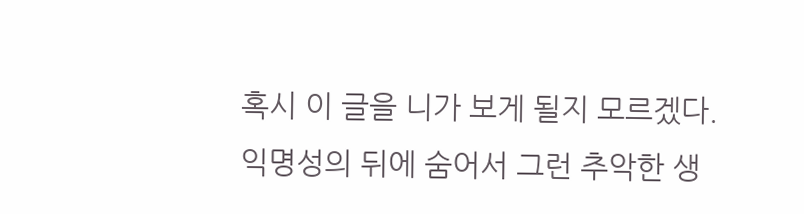혹시 이 글을 니가 보게 될지 모르겠다. 익명성의 뒤에 숨어서 그런 추악한 생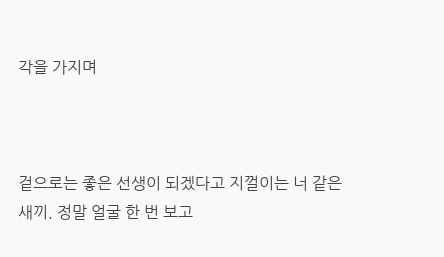각을 가지며



겉으로는 좋은 선생이 되겠다고 지껄이는 너 같은 새끼. 정말 얼굴 한 번 보고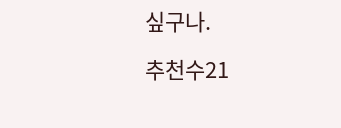싶구나.

추천수21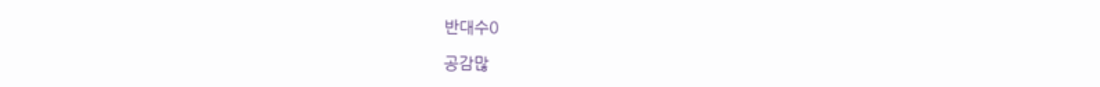반대수0

공감많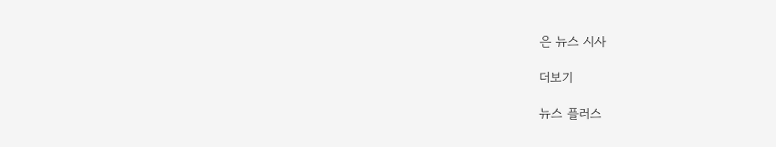은 뉴스 시사

더보기

뉴스 플러스